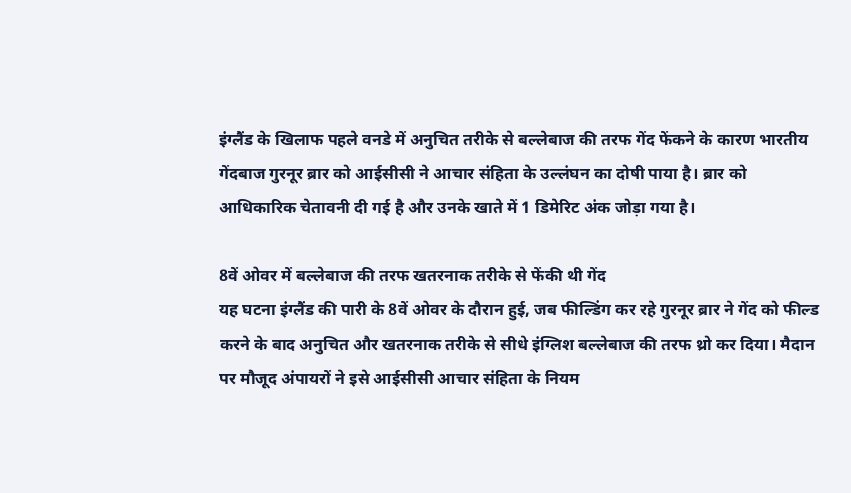इंग्लैंड के खिलाफ पहले वनडे में अनुचित तरीके से बल्लेबाज की तरफ गेंद फेंकने के कारण भारतीय गेंदबाज गुरनूर ब्रार को आईसीसी ने आचार संहिता के उल्लंघन का दोषी पाया है। ब्रार को आधिकारिक चेतावनी दी गई है और उनके खाते में 1 डिमेरिट अंक जोड़ा गया है।

8वें ओवर में बल्लेबाज की तरफ खतरनाक तरीके से फेंकी थी गेंद
यह घटना इंग्लैंड की पारी के 8वें ओवर के दौरान हुई, जब फील्डिंग कर रहे गुरनूर ब्रार ने गेंद को फील्ड करने के बाद अनुचित और खतरनाक तरीके से सीधे इंग्लिश बल्लेबाज की तरफ थ्रो कर दिया। मैदान पर मौजूद अंपायरों ने इसे आईसीसी आचार संहिता के नियम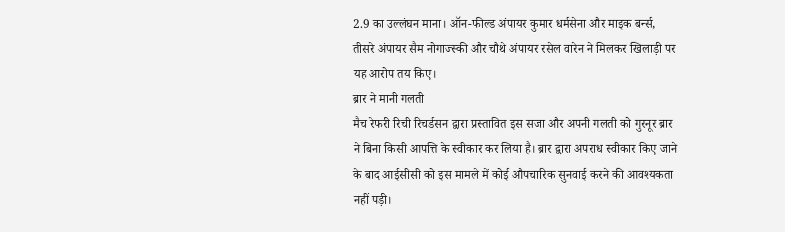2.9 का उल्लंघन माना। ऑन-फील्ड अंपायर कुमार धर्मसेना और माइक बर्न्स, तीसरे अंपायर सैम नोगाज्स्की और चौथे अंपायर रसेल वारेन ने मिलकर खिलाड़ी पर यह आरोप तय किए।
ब्रार ने मानी गलती
मैच रेफरी रिची रिचर्डसन द्वारा प्रस्तावित इस सजा और अपनी गलती को गुरनूर ब्रार ने बिना किसी आपत्ति के स्वीकार कर लिया है। ब्रार द्वारा अपराध स्वीकार किए जाने के बाद आईसीसी को इस मामले में कोई औपचारिक सुनवाई करने की आवश्यकता नहीं पड़ी।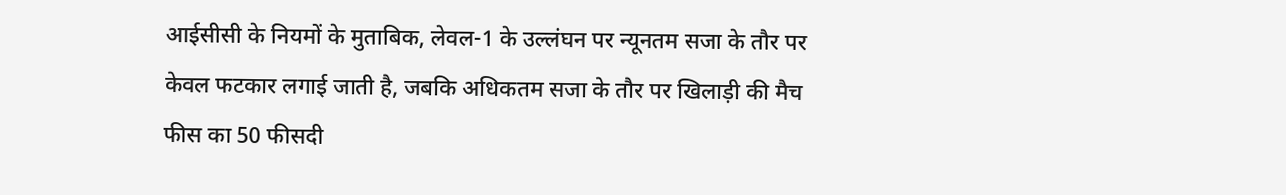आईसीसी के नियमों के मुताबिक, लेवल-1 के उल्लंघन पर न्यूनतम सजा के तौर पर केवल फटकार लगाई जाती है, जबकि अधिकतम सजा के तौर पर खिलाड़ी की मैच फीस का 50 फीसदी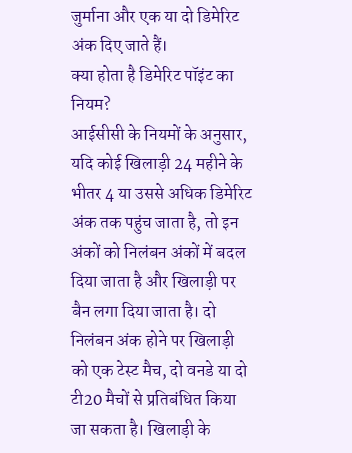जुर्माना और एक या दो डिमेरिट अंक दिए जाते हैं।
क्या होता है डिमेरिट पॉइंट का नियम?
आईसीसी के नियमों के अनुसार, यदि कोई खिलाड़ी 24 महीने के भीतर 4 या उससे अधिक डिमेरिट अंक तक पहुंच जाता है, तो इन अंकों को निलंबन अंकों में बदल दिया जाता है और खिलाड़ी पर बैन लगा दिया जाता है। दो निलंबन अंक होने पर खिलाड़ी को एक टेस्ट मैच, दो वनडे या दो टी20 मैचों से प्रतिबंधित किया जा सकता है। खिलाड़ी के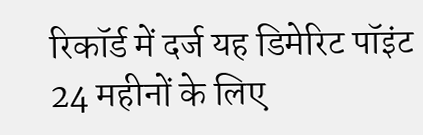रिकॉर्ड में दर्ज यह डिमेरिट पॉइंट 24 महीनों के लिए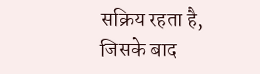सक्रिय रहता है, जिसके बाद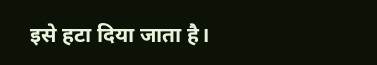इसे हटा दिया जाता है।